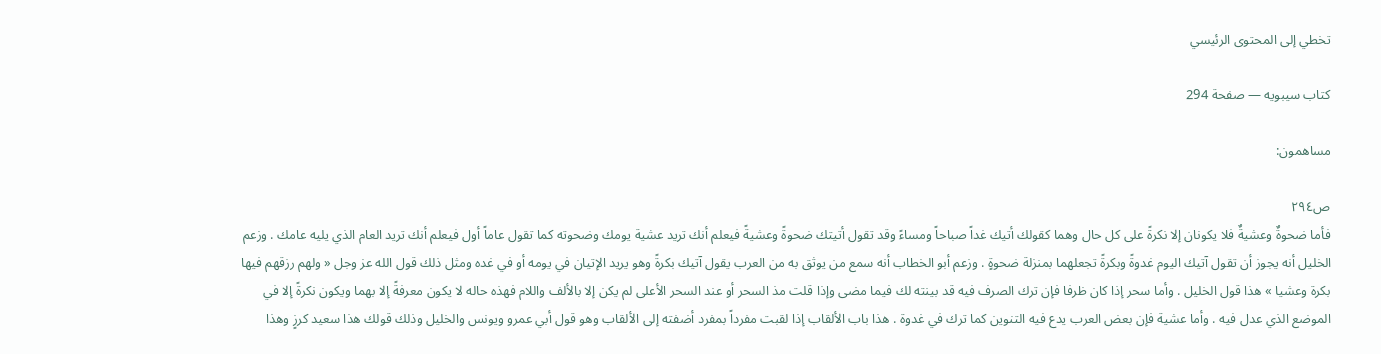تخطي إلى المحتوى الرئيسي

كتاب سيبويه — صفحة 294

مساهمون:

ص٢٩٤
فأما ضحوةٌ وعشيةٌ فلا يكونان إلا نكرةً على كل حال وهما كقولك أتيك غداً صباحاً ومساءً وقد تقول أتيتك ضحوةً وعشيةً فيعلم أنك تريد عشية يومك وضحوته كما تقول عاماً أول فيعلم أنك تريد العام الذي يليه عامك . وزعم الخليل أنه يجوز أن تقول آتيك اليوم غدوةً وبكرةً تجعلهما بمنزلة ضحوةٍ . وزعم أبو الخطاب أنه سمع من يوثق به من العرب يقول آتيك بكرةً وهو يريد الإتيان في يومه أو في غده ومثل ذلك قول الله عز وجل « ولهم رزقهم فيها بكرة وعشيا » هذا قول الخليل . وأما سحر إذا كان ظرفا فإن ترك الصرف فيه قد بينته لك فيما مضى وإذا قلت مذ السحر أو عند السحر الأعلى لم يكن إلا بالألف واللام فهذه حاله لا يكون معرفةً إلا بهما ويكون نكرةً إلا في الموضع الذي عدل فيه . وأما عشية فإن بعض العرب يدع فيه التنوين كما ترك في غدوة . هذا باب الألقاب إذا لقبت مفرداً بمفرد أضفته إلى الألقاب وهو قول أبي عمرو ويونس والخليل وذلك قولك هذا سعيد كرزٍ وهذا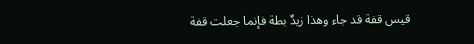قيس قفة قد جاء وهذا زيدٌ بطة فإنما جعلت قفة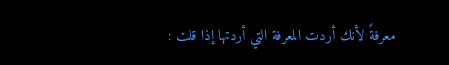معرفةً لأنك أردت المعرفة التي أردتها إذا قلت :